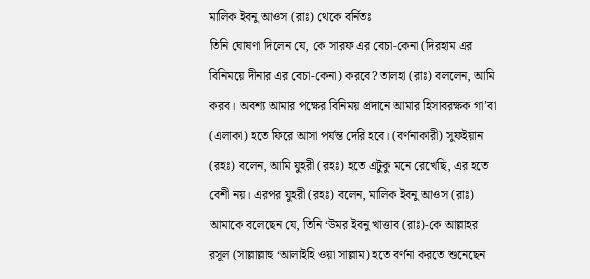মালিক ইবনু আওস (রাঃ) থেকে বর্নিতঃ
তিনি ঘোষণা দিলেন যে, কে সারফ এর বেচা-কেনা (দিরহাম এর বিনিময়ে দীনার এর বেচা-কেনা) করবে? তালহা (রাঃ) বললেন, আমি করব। অবশ্য আমার পক্ষের বিনিময় প্রদানে আমার হিসাবরক্ষক গা’বা (এলাকা) হতে ফিরে আসা পর্যন্ত দেরি হবে। (বর্ণনাকারী) সুফইয়ান (রহঃ) বলেন, আমি যুহরী (রহঃ) হতে এটুকু মনে রেখেছি, এর হতে বেশী নয়। এরপর যুহরী (রহঃ) বলেন, মালিক ইবনু আওস (রাঃ) আমাকে বলেছেন যে, তিনি ‘উমর ইবনু খাত্তাব (রাঃ)-কে আল্লাহর রসূল (সাল্লাল্লাহু ‘আলাইহি ওয়া সাল্লাম) হতে বর্ণনা করতে শুনেছেন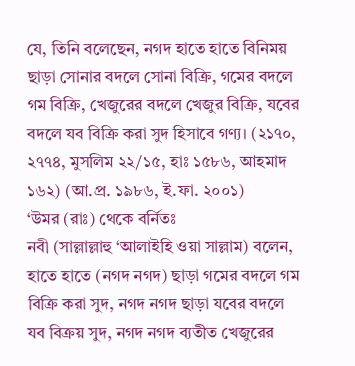যে, তিনি বলেছেন, নগদ হাতে হাতে বিনিময় ছাড়া সোনার বদলে সোনা বিক্রি, গমের বদলে গম বিক্রি, খেজুরের বদলে খেজুর বিক্রি, যবের বদলে যব বিক্রি করা সুদ হিসাবে গণ্য। (২১৭০, ২৭৭৪, মুসলিম ২২/১৫, হাঃ ১৫৮৬, আহমাদ ১৬২) (আ.প্র. ১৯৮৬, ই.ফা. ২০০১)
‘উমর (রাঃ) থেকে বর্নিতঃ
নবী (সাল্লাল্লাহু ‘আলাইহি ওয়া সাল্লাম) বলেন, হাতে হাতে (নগদ নগদ) ছাড়া গমের বদলে গম বিক্রি করা সুদ, নগদ নগদ ছাড়া যবের বদলে যব বিক্রয় সুদ, নগদ নগদ ব্যতীত খেজুরের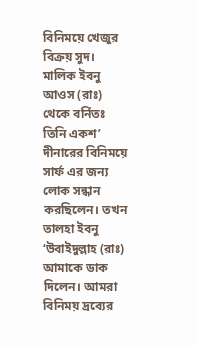বিনিময়ে খেজুর বিক্রয় সুদ।
মালিক ইবনু আওস (রাঃ) থেকে বর্নিতঃ
তিনি একশ’ দীনারের বিনিময়ে সার্ফ এর জন্য লোক সন্ধান করছিলেন। তখন তালহা ইবনু ‘উবাইদুল্লাহ (রাঃ) আমাকে ডাক দিলেন। আমরা বিনিময় দ্রব্যের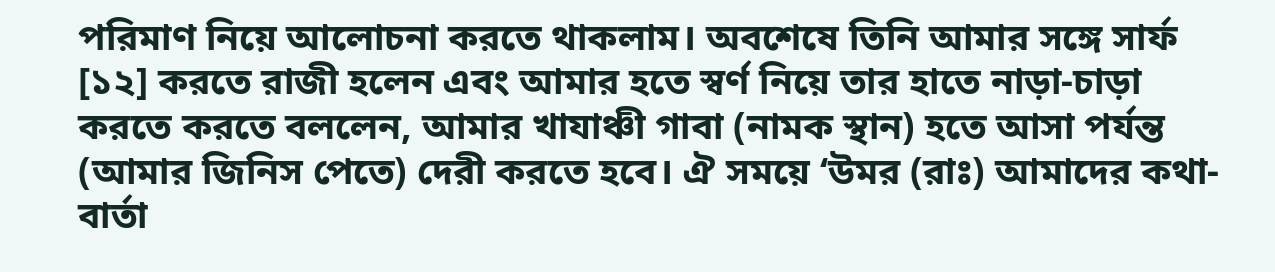পরিমাণ নিয়ে আলোচনা করতে থাকলাম। অবশেষে তিনি আমার সঙ্গে সার্ফ [১২] করতে রাজী হলেন এবং আমার হতে স্বর্ণ নিয়ে তার হাতে নাড়া-চাড়া করতে করতে বললেন, আমার খাযাঞ্চী গাবা (নামক স্থান) হতে আসা পর্যন্ত (আমার জিনিস পেতে) দেরী করতে হবে। ঐ সময়ে ‘উমর (রাঃ) আমাদের কথা-বার্তা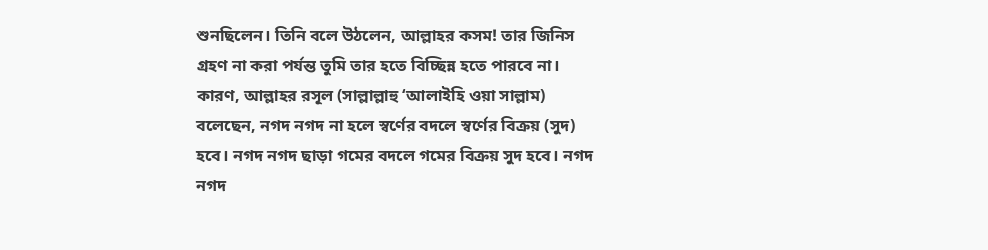শুনছিলেন। তিনি বলে উঠলেন, আল্লাহর কসম! তার জিনিস গ্রহণ না করা পর্যন্ত তুমি তার হতে বিচ্ছিন্ন হতে পারবে না। কারণ, আল্লাহর রসূল (সাল্লাল্লাহু ‘আলাইহি ওয়া সাল্লাম) বলেছেন, নগদ নগদ না হলে স্বর্ণের বদলে স্বর্ণের বিক্রয় (সুদ) হবে। নগদ নগদ ছাড়া গমের বদলে গমের বিক্রয় সুদ হবে। নগদ নগদ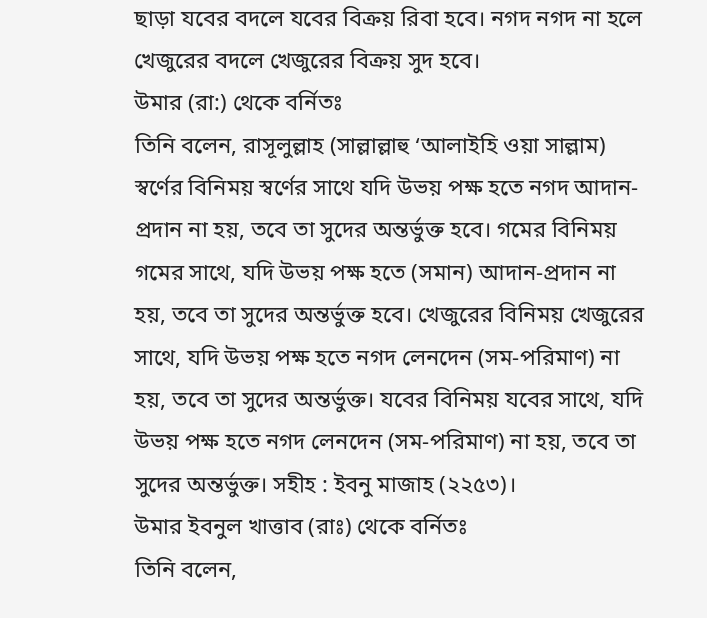ছাড়া যবের বদলে যবের বিক্রয় রিবা হবে। নগদ নগদ না হলে খেজুরের বদলে খেজুরের বিক্রয় সুদ হবে।
উমার (রা:) থেকে বর্নিতঃ
তিনি বলেন, রাসূলুল্লাহ (সাল্লাল্লাহু ‘আলাইহি ওয়া সাল্লাম) স্বর্ণের বিনিময় স্বর্ণের সাথে যদি উভয় পক্ষ হতে নগদ আদান-প্রদান না হয়, তবে তা সুদের অন্তর্ভুক্ত হবে। গমের বিনিময় গমের সাথে, যদি উভয় পক্ষ হতে (সমান) আদান-প্রদান না হয়, তবে তা সুদের অন্তর্ভুক্ত হবে। খেজুরের বিনিময় খেজুরের সাথে, যদি উভয় পক্ষ হতে নগদ লেনদেন (সম-পরিমাণ) না হয়, তবে তা সুদের অন্তর্ভুক্ত। যবের বিনিময় যবের সাথে, যদি উভয় পক্ষ হতে নগদ লেনদেন (সম-পরিমাণ) না হয়, তবে তা সুদের অন্তর্ভুক্ত। সহীহ : ইবনু মাজাহ (২২৫৩)।
উমার ইবনুল খাত্তাব (রাঃ) থেকে বর্নিতঃ
তিনি বলেন,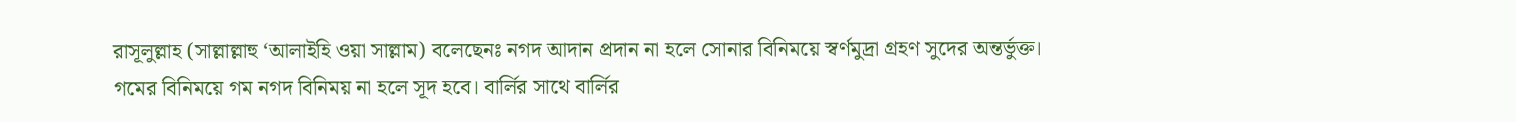রাসূলুল্লাহ (সাল্লাল্লাহু ‘আলাইহি ওয়া সাল্লাম) বলেছেনঃ নগদ আদান প্রদান না হলে সোনার বিনিময়ে স্বর্ণমুদ্রা গ্রহণ সুদের অন্তর্ভুক্ত। গমের বিনিময়ে গম নগদ বিনিময় না হলে সূদ হবে। বার্লির সাথে বার্লির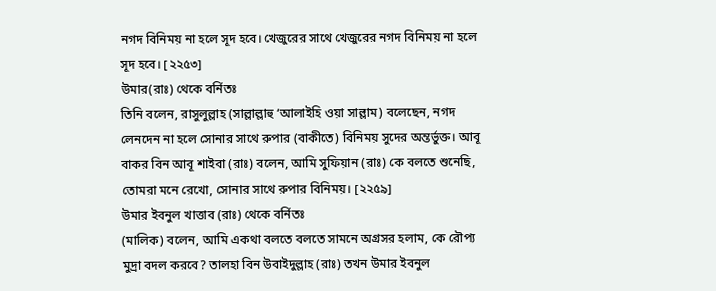নগদ বিনিময় না হলে সূদ হবে। খেজুরের সাথে খেজুরের নগদ বিনিময় না হলে সূদ হবে। [২২৫৩]
উমার(রাঃ) থেকে বর্নিতঃ
তিনি বলেন, রাসুলুল্লাহ (সাল্লাল্লাহু ‘আলাইহি ওয়া সাল্লাম) বলেছেন, নগদ লেনদেন না হলে সোনার সাথে রুপার (বাকীতে) বিনিময় সুদের অন্তর্ভুক্ত। আবূ বাকর বিন আবূ শাইবা (রাঃ) বলেন, আমি সুফিয়ান (রাঃ) কে বলতে শুনেছি, তোমরা মনে রেখো, সোনার সাথে রুপার বিনিময়। [২২৫৯]
উমার ইবনুল খাত্তাব (রাঃ) থেকে বর্নিতঃ
(মালিক) বলেন, আমি একথা বলতে বলতে সামনে অগ্রসর হলাম, কে রৌপ্য মুদ্রা বদল করবে? তালহা বিন উবাইদুল্লাহ (রাঃ) তখন উমার ইবনুল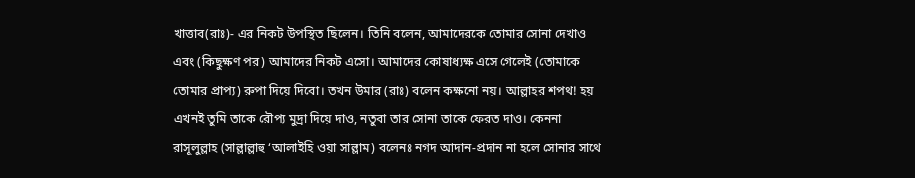খাত্তাব(রাঃ)- এর নিকট উপস্থিত ছিলেন। তিনি বলেন, আমাদেরকে তোমার সোনা দেখাও এবং (কিছুক্ষণ পর) আমাদের নিকট এসো। আমাদের কোষাধ্যক্ষ এসে গেলেই (তোমাকে তোমার প্রাপ্য) রুপা দিয়ে দিবো। তখন উমার (রাঃ) বলেন কক্ষনো নয়। আল্লাহর শপথ! হয় এখনই তুমি তাকে রৌপ্য মুদ্রা দিয়ে দাও, নতুবা তার সোনা তাকে ফেরত দাও। কেননা রাসূলুল্লাহ (সাল্লাল্লাহু ‘আলাইহি ওয়া সাল্লাম) বলেনঃ নগদ আদান-প্রদান না হলে সোনার সাথে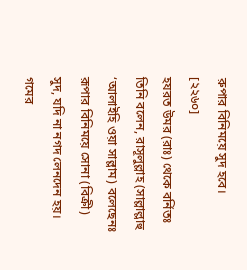রুপার বিনিময়ে সুদ হবে। [২২৬০]
হযরত উমর (রাঃ) থেকে বর্নিতঃ
তিনি বলেন, রাসূলুল্লাহ (সাল্লাল্লাহু ‘আলাইহি ওয়া সাল্লাম) বলেছেনঃ রূপার বিনিময়ে সোনা (বিক্রী) সুদ, যদি না নগদ লেনদেন হয়। গমের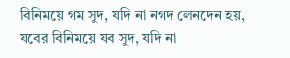বিনিময়ে গম সুদ, যদি না নগদ লেনদেন হয়, যবের বিনিময়ে যব সুদ, যদি না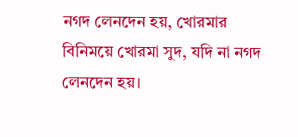নগদ লেনদেন হয়, খোরমার বিনিময়ে খোরমা সুদ, যদি না নগদ লেনদেন হয়।